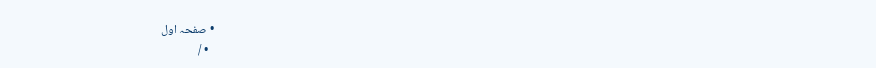• صفحہ اول
  • /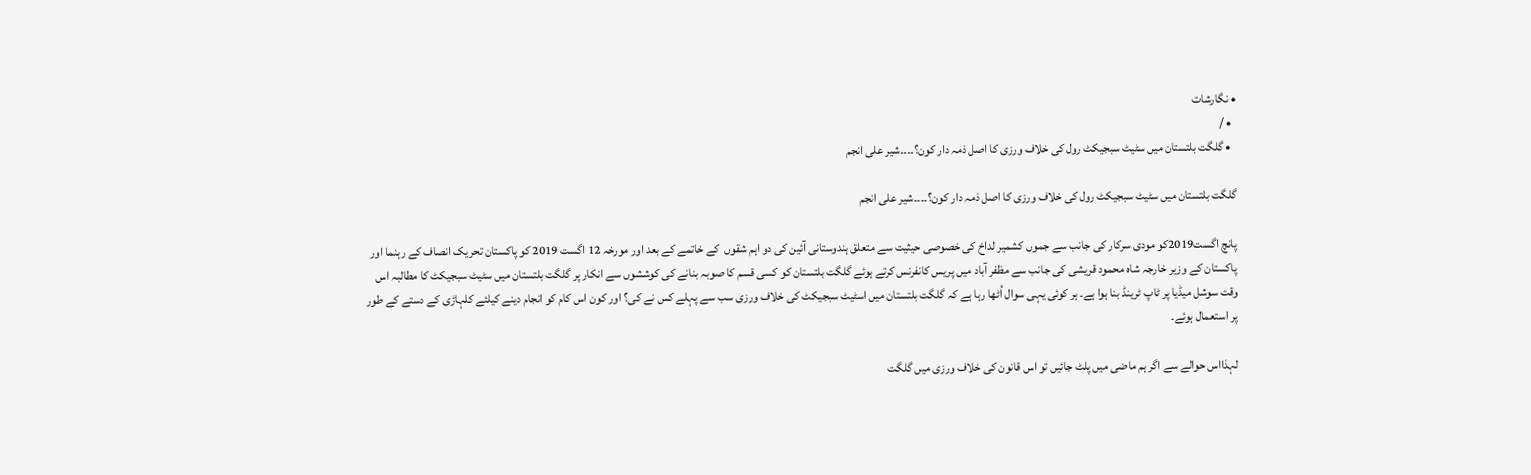• نگارشات
  • /
  • گلگت بلتستان میں سٹیٹ سبجیکٹ رول کی خلاف ورزی کا اصل ذمہ دار کون؟۔۔۔۔شیر علی انجم

گلگت بلتستان میں سٹیٹ سبجیکٹ رول کی خلاف ورزی کا اصل ذمہ دار کون؟۔۔۔۔شیر علی انجم

پانچ اگست2019کو مودی سرکار کی جانب سے جموں کشمیر لداخ کی خصوصی حیثیت سے متعلق ہندوستانی آئین کی دو اہم شقوں  کے خاتمے کے بعد اور مورخہ 12 اگست 2019 کو پاکستان تحریک انصاف کے رہنما اور پاکستان کے وزیر خارجہ شاہ محمود قریشی کی جانب سے مظفر آباد میں پریس کانفرنس کرتے ہوئے گلگت بلتستان کو کسی قسم کا صوبہ بنانے کی کوششوں سے انکار پر گلگت بلتستان میں سٹیٹ سبجیکٹ کا مطالبہ اس وقت سوشل میڈیا پر ٹاپ ٹرینڈ بنا ہوا ہے۔ ہر کوئی یہی سوال اُٹھا رہا ہے کہ گلگت بلتستان میں اسٹیٹ سبجیکٹ کی خلاف ورزی سب سے پہلے کس نے کی؟ اور کون اس کام کو انجام دینے کیلئے کلہاڑی کے دستے کے طور پر استعمال ہوئے۔

لہذااس حوالے سے اگر ہم ماضی میں پلٹ جائیں تو اس قانون کی خلاف ورزی میں گلگت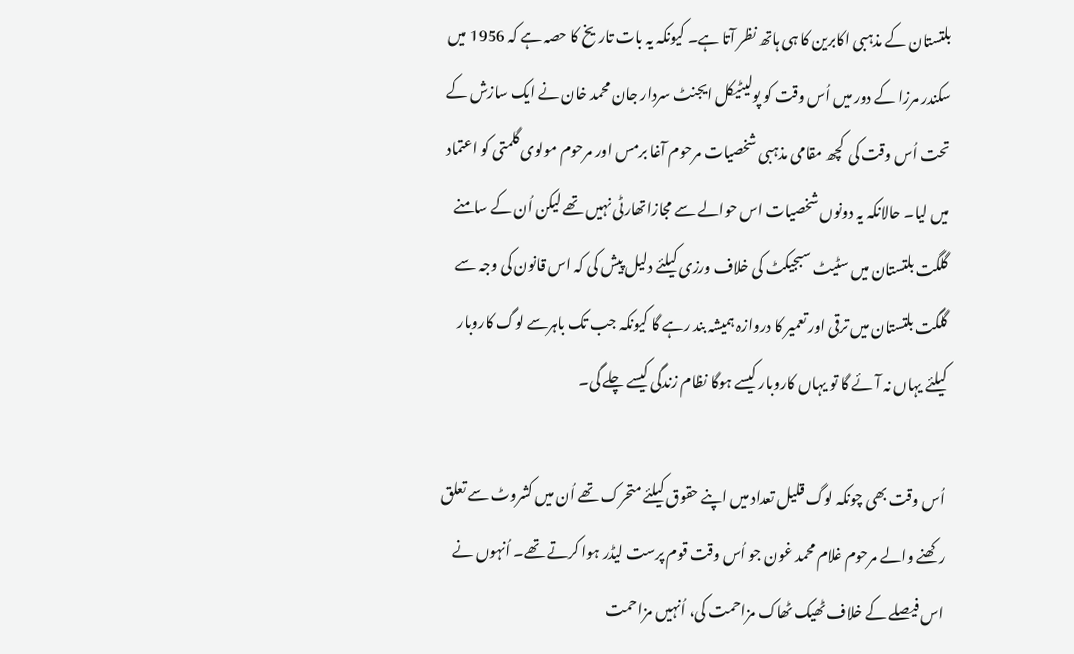بلتستان کے مذہبی اکابرین کا ہی ہاتھ نظر آتا ہے۔ کیونکہ یہ بات تاریخ کا حصہ ہے کہ 1956 میں سکندر مرزا کے دور میں اُس وقت کو پولیٹیکل ایجنٹ سردار جان محمد خان نے ایک سازش کے تحت اُس وقت کی  کچھ مقامی مذہبی شخصیات مرحوم آغا برمس اور مرحوم مولوی گلمتی کو اعتماد میں لیا۔ حالانکہ یہ دونوں شخصیات اس حوالے سے مجازاتھارٹی نہیں تھے لیکن اُن کے سامنے گلگت بلتستان میں سٹیٹ سبجیکٹ کی خلاف ورزی کیلئے دلیل پیش کی کہ اس قانون کی وجہ سے گلگت بلتستان میں ترقی اور تعمیر کا دروازہ ہمیشہ بند رہے گا کیونکہ جب تک باہرسے لوگ کاروبار کیلئے یہاں نہ آئے گا تو یہاں کاروبار کیسے ہوگا نظام زندگی کیسے چلے گی۔

اُس وقت بھی چونکہ لوگ قلیل تعداد میں اپنے حقوق کیلئے متحرک تھے اُن میں کشروٹ سے تعلق رکھنے والے مرحوم غلام محمد غون جو اُس وقت قوم پرست لیڈر ہوا کرتے تھے۔ اُنہوں نے اس فیصلے کے خلاف ٹھیک ٹھاک مزاحمت کی، اُنہیں مزاحمت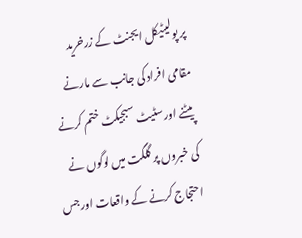پر پولیٹیکل ایجنٹ کے زرخرید مقامی افراد کی جانب سے مارنے پیٹنے اور سٹیٹ سبجیکٹ ختم کرنے کی خبروں پر گلگت میں لوگوں نے احتجاج کرنے کے واقعات اورجس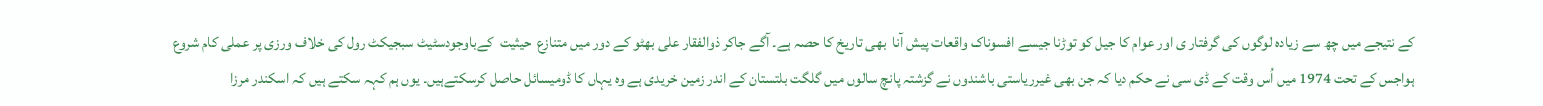کے نتیجے میں چھ سے زیادہ لوگوں کی گرفتار ی اور عوام کا جیل کو توڑنا جیسے افسوناک واقعات پیش آنا  بھی تاریخ کا حصہ ہے۔ آگے جاکر ذوالفقار علی بھٹو کے دور میں متنازع  حیثیت  کےباوجودسٹیٹ سبجیکٹ رول کی خلاف ورزی پر عملی کام شروع ہواجس کے تحت 1974 میں اُس وقت کے ڈی سی نے حکم دیا کہ جن بھی غیرریاستی باشندوں نے گزشتہ پانچ سالوں میں گلگت بلتستان کے اندر زمین خریدی ہے وہ یہاں کا ڈومیسائل حاصل کرسکتےہیں۔ یوں ہم کہہ سکتے ہیں کہ اسکندر مرزا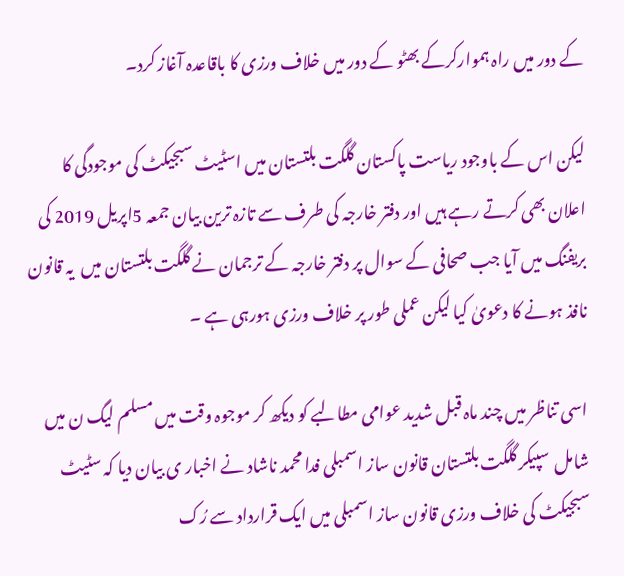کے دور میں راہ ہموارکرکے بھٹو کے دور میں خلاف ورزی کا باقاعدہ آغاز کرد۔

لیکن اس کے باوجود ریاست پاکستان گلگت بلتستان میں اسٹیٹ سبجیکٹ کی موجودگی کا اعلان بھی کرتے رہے ہیں اور دفتر خارجہ کی طرف سے تازہ ترین بیان جمعہ 5اپریل 2019 کی بریفنگ میں آیا جب صحافی کے سوال پر دفتر خارجہ کے ترجمان نے گلگت بلتستان میں  یہ قانون نافذ ہونے کا دعویٰ کیا لیکن عملی طور پر خلاف ورزی ہورہی ہے ۔

اسی تناظر میں چند ماہ قبل شدید عوامی مطالبے کو دیکھ کر موجوہ وقت میں مسلم لیگ ن میں شامل  سپیکر گلگت بلتستان قانون ساز اسمبلی فدا محمد ناشاد نے اخبار ی بیان دیا کہ سٹیٹ سبجیکٹ کی خلاف ورزی قانون ساز اسمبلی میں ایک قرارداد سے رُک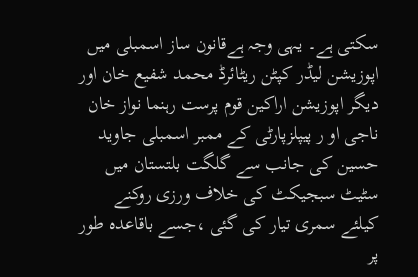سکتی ہے۔ یہی وجہ ہےقانون ساز اسمبلی میں اپوزیشن لیڈر کپٹن ریٹائرڈ محمد شفیع خان اور دیگر اپوزیشن اراکین قوم پرست رہنما نواز خان ناجی او ر پیپلزپارٹی کے ممبر اسمبلی جاوید حسین کی جانب سے گلگت بلتستان میں سٹیٹ سبجیکٹ کی خلاف ورزی روکنے کیلئے سمری تیار کی گئی ،جسے باقاعدہ طور پر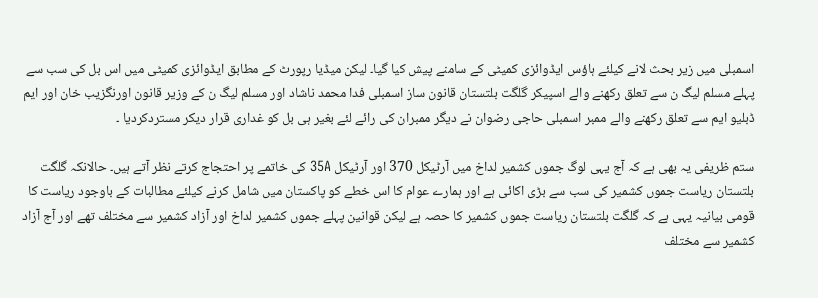اسمبلی میں زیر بحث لانے کیلئے ہاؤس ایڈوائزی کمیٹی کے سامنے پیش کیا گیا۔ لیکن میڈیا رپورٹ کے مطابق ایڈوائزی کمیٹی میں اس بل کی سب سے پہلے مسلم لیگ ن سے تعلق رکھنے والے اسپیکر گلگت بلتستان قانون ساز اسمبلی فدا محمد ناشاد اور مسلم لیگ ن کے وزیر قانون اورنگزیب خان اور ایم ڈبلیو ایم سے تعلق رکھنے والے ممبر اسمبلی حاجی رضوان نے دیگر ممبران کی رائے لئے بغیر ہی بل کو غداری قرار دیکر مستردکردیا ۔

ستم ظریفی یہ بھی ہے کہ آج یہی لوگ جموں کشمیر لداخ میں آرٹیکل 370 اور آرٹیکل 35A کی خاتمے پر احتجاج کرتے نظر آتے ہیں۔ حالانکہ گلگت بلتستان ریاست جموں کشمیر کی سب سے بڑی اکائی ہے اور ہمارے عوام کا اس خطے کو پاکستان میں شامل کرنے کیلئے مطالبات کے باوجود ریاست کا قومی بیانیہ یہی ہے کہ گلگت بلتستان ریاست جموں کشمیر کا حصہ ہے لیکن قوانین پہلے جموں کشمیر لداخ اور آزاد کشمیر سے مختلف تھے اور آج آزاد کشمیر سے مختلف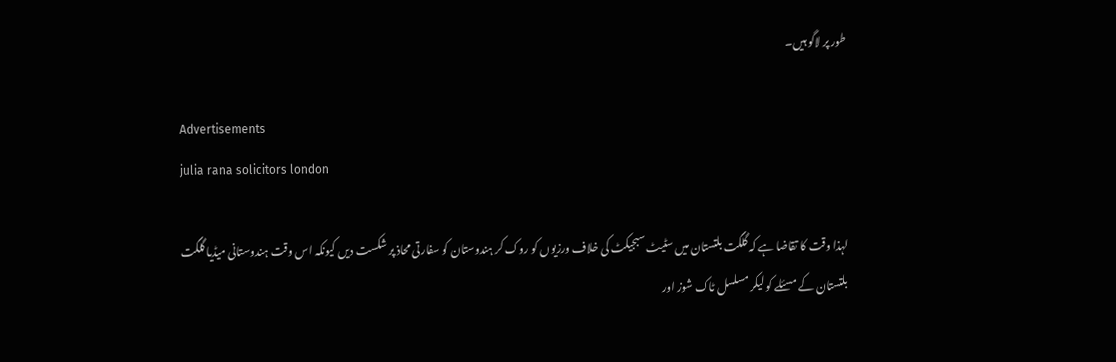طور پر لاگو ہیں۔

Advertisements
julia rana solicitors london

لہذا وقت کا تقاضا ہے کہ گلگت بلتستان میں سٹیٹ سبجیکٹ کی خلاف ورزیوں کو روک کر ہندوستان کو سفارتی محاذ پر شکست دیں کیونکہ اس وقت ہندوستانی میڈیا گلگت بلتستان کے مسئلے کو لیکر مسلسل ٹاک شوز اور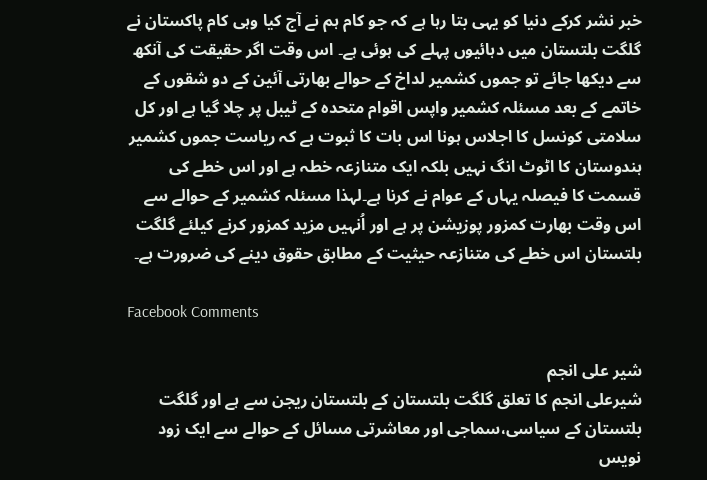خبر نشر کرکے دنیا کو یہی بتا رہا ہے کہ جو کام ہم نے آج کیا وہی کام پاکستان نے گلگت بلتستان میں دہائیوں پہلے کی ہوئی ہے۔ اس وقت اگر حقیقت کی آنکھ سے دیکھا جائے تو جموں کشمیر لداخ کے حوالے بھارتی آئین کے دو شقوں کے  خاتمے کے بعد مسئلہ کشمیر واپس اقوام متحدہ کے ٹیبل پر چلا گیا ہے اور کل سلامتی کونسل کا اجلاس ہونا اس بات کا ثبوت ہے کہ ریاست جموں کشمیر ہندوستان کا اٹوٹ انگ نہیں بلکہ ایک متنازعہ خطہ ہے اور اس خطے کی قسمت کا فیصلہ یہاں کے عوام نے کرنا ہے۔لہذا مسئلہ کشمیر کے حوالے سے اس وقت بھارت کمزور پوزیشن پر ہے اور اُنہیں مزید کمزور کرنے کیلئے گلگت بلتستان اس خطے کی متنازعہ حیثیت کے مطابق حقوق دینے کی ضرورت ہے۔

Facebook Comments

شیر علی انجم
شیرعلی انجم کا تعلق گلگت بلتستان کے بلتستان ریجن سے ہے اور گلگت بلتستان کے سیاسی،سماجی اور معاشرتی مسائل کے حوالے سے ایک زود نویس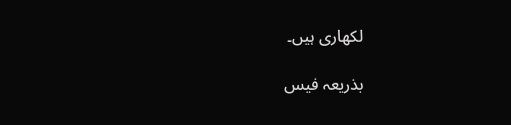لکھاری ہیں۔

بذریعہ فیس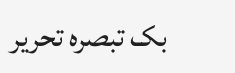بک تبصرہ تحریر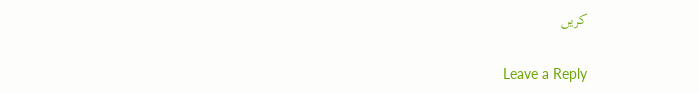کریں

Leave a Reply